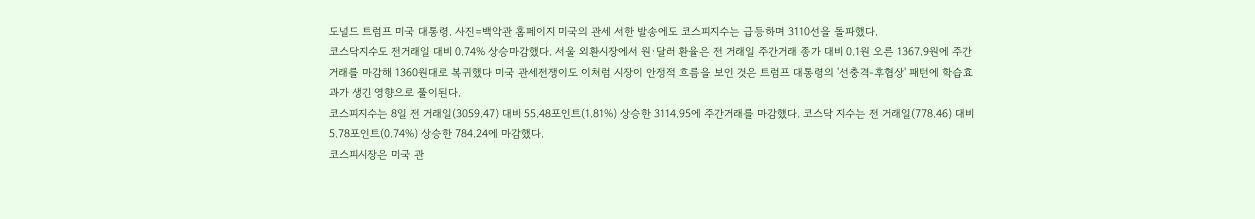도널드 트럼프 미국 대통령. 사진=백악관 홈페이지 미국의 관세 서한 발송에도 코스피지수는 급등하며 3110선을 돌파했다.
코스닥지수도 전거래일 대비 0.74% 상승마감했다. 서울 외환시장에서 원·달러 환율은 전 거래일 주간거래 종가 대비 0.1원 오른 1367.9원에 주간 거래를 마감해 1360원대로 복귀했다 미국 관세전쟁이도 이처럼 시장이 안정적 흐름을 보인 것은 트럼프 대통령의 '선충격-후협상' 패턴에 학습효과가 생긴 영향으로 풀이된다.
코스피지수는 8일 전 거래일(3059.47) 대비 55.48포인트(1.81%) 상승한 3114.95에 주간거래를 마감했다. 코스닥 지수는 전 거래일(778.46) 대비 5.78포인트(0.74%) 상승한 784.24에 마감했다.
코스피시장은 미국 관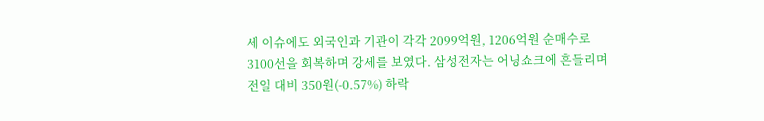세 이슈에도 외국인과 기관이 각각 2099억원, 1206억원 순매수로 3100선을 회복하며 강세를 보였다. 삼성전자는 어닝쇼크에 흔들리며 전일 대비 350원(-0.57%) 하락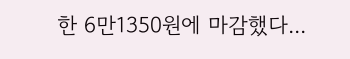한 6만1350원에 마감했다...